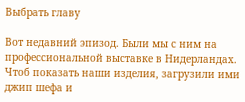Выбрать главу

Вот недавний эпизод. Были мы с ним на профессиональной выставке в Нидерландах. Чтоб показать наши изделия, загрузили ими джип шефа и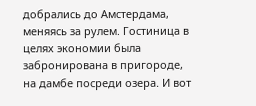добрались до Амстердама, меняясь за рулем. Гостиница в целях экономии была забронирована в пригороде, на дамбе посреди озера. И вот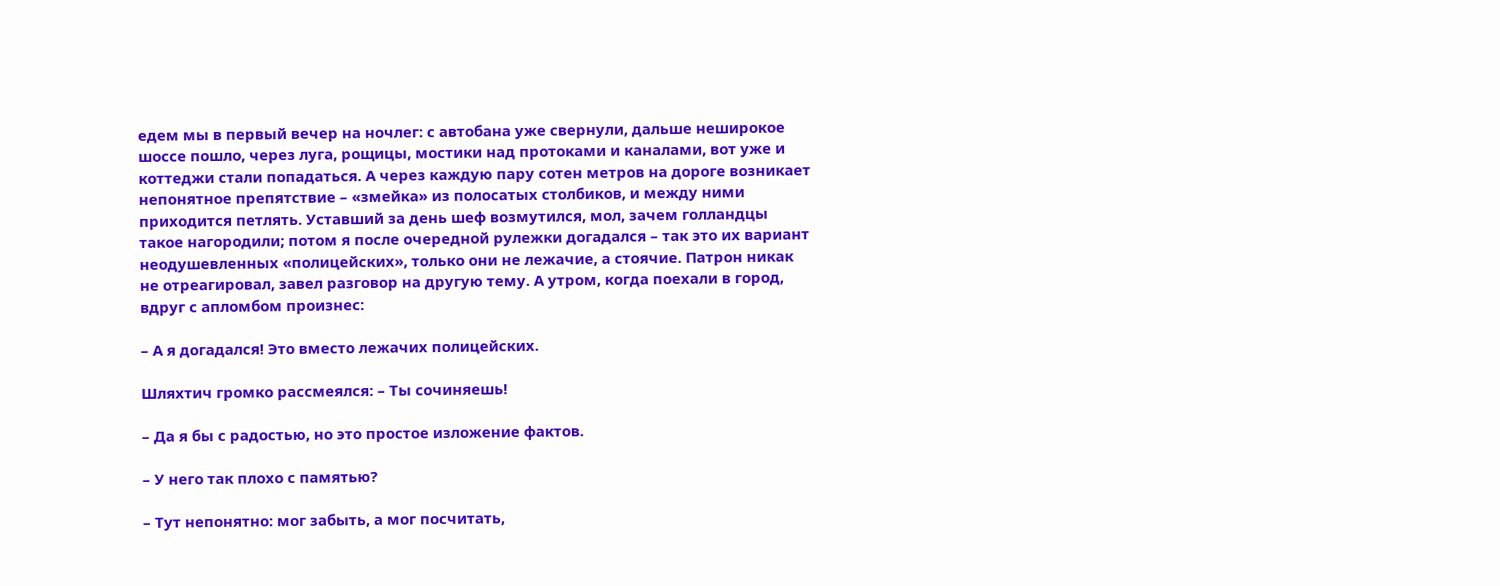едем мы в первый вечер на ночлег: с автобана уже свернули, дальше неширокое шоссе пошло, через луга, рощицы, мостики над протоками и каналами, вот уже и коттеджи стали попадаться. А через каждую пару сотен метров на дороге возникает непонятное препятствие – «змейка» из полосатых столбиков, и между ними приходится петлять. Уставший за день шеф возмутился, мол, зачем голландцы такое нагородили; потом я после очередной рулежки догадался – так это их вариант неодушевленных «полицейских», только они не лежачие, а стоячие. Патрон никак не отреагировал, завел разговор на другую тему. А утром, когда поехали в город, вдруг с апломбом произнес:

– А я догадался! Это вместо лежачих полицейских.

Шляхтич громко рассмеялся: – Ты сочиняешь!

– Да я бы с радостью, но это простое изложение фактов.

– У него так плохо с памятью?

– Тут непонятно: мог забыть, а мог посчитать,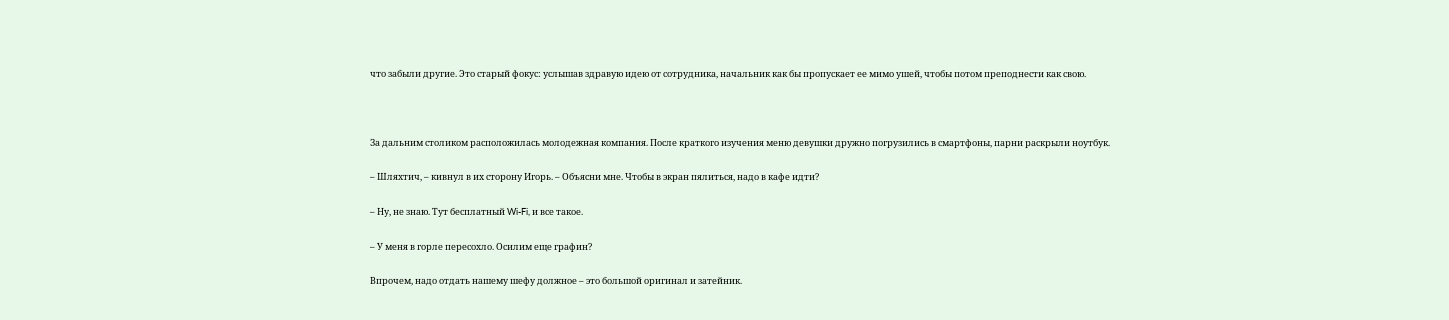что забыли другие. Это старый фокус: услышав здравую идею от сотрудника, начальник как бы пропускает ее мимо ушей, чтобы потом преподнести как свою.



За дальним столиком расположилась молодежная компания. После краткого изучения меню девушки дружно погрузились в смартфоны, парни раскрыли ноутбук.

– Шляхтич, – кивнул в их сторону Игорь. – Объясни мне. Чтобы в экран пялиться, надо в кафе идти?

– Ну, не знаю. Тут бесплатный Wi-Fi, и все такое.

– У меня в горле пересохло. Осилим еще графин?

Впрочем, надо отдать нашему шефу должное – это большой оригинал и затейник.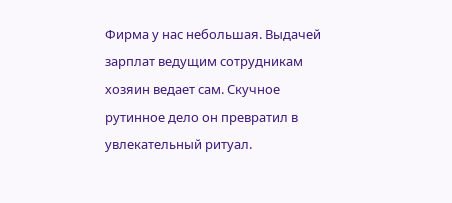Фирма у нас небольшая. Выдачей зарплат ведущим сотрудникам хозяин ведает сам. Скучное рутинное дело он превратил в увлекательный ритуал.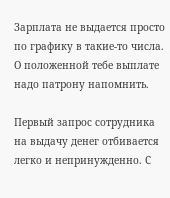Зарплата не выдается просто по графику в такие-то числа. О положенной тебе выплате надо патрону напомнить.

Первый запрос сотрудника на выдачу денег отбивается легко и непринужденно. С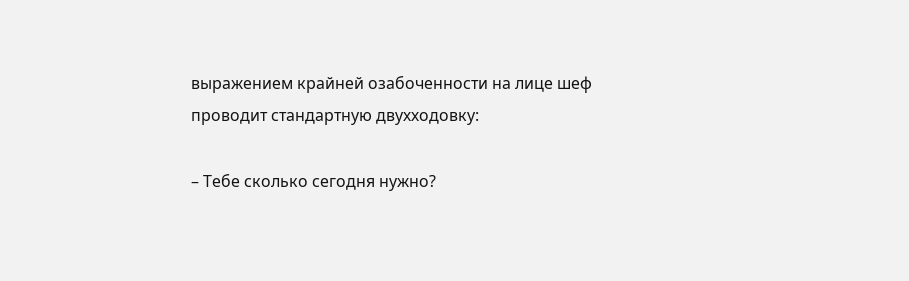выражением крайней озабоченности на лице шеф проводит стандартную двухходовку:

– Тебе сколько сегодня нужно?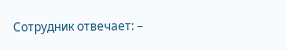Сотрудник отвечает: –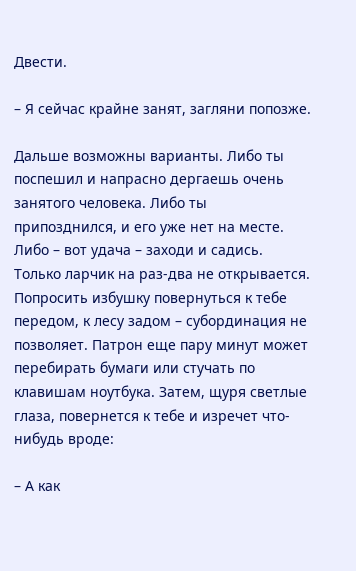Двести.

– Я сейчас крайне занят, загляни попозже.

Дальше возможны варианты. Либо ты поспешил и напрасно дергаешь очень занятого человека. Либо ты припозднился, и его уже нет на месте. Либо – вот удача – заходи и садись. Только ларчик на раз-два не открывается. Попросить избушку повернуться к тебе передом, к лесу задом – субординация не позволяет. Патрон еще пару минут может перебирать бумаги или стучать по клавишам ноутбука. Затем, щуря светлые глаза, повернется к тебе и изречет что-нибудь вроде:

– А как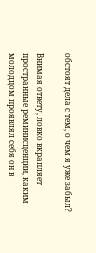обстоят дела с тем, о чем я уже забыл?

Внимая ответу, ловко вкрапляет пространные реминисценции, каким молодцом проявлял себя он в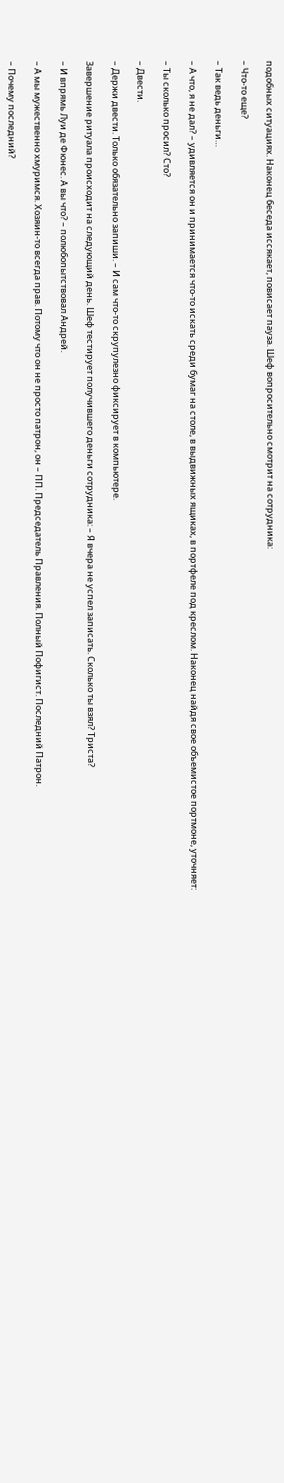подобных ситуациях. Наконец беседа иссякает, повисает пауза. Шеф вопросительно смотрит на сотрудника:

– Что-то еще?

– Так ведь деньги…

– А что, я не дал? – удивляется он и принимается что-то искать среди бумаг на столе, в выдвижных ящиках, в портфеле под креслом. Наконец найдя свое объемистое портмоне, уточняет:

– Ты сколько просил? Сто?

– Двести.

– Держи двести. Только обязательно запиши. – И сам что-то скрупулезно фиксирует в компьютере.

Завершение ритуала происходит на следующий день. Шеф тестирует получившего деньги сотрудника: – Я вчера не успел записать. Сколько ты взял? Триста?

– И впрямь Луи де Фюнес. А вы что? – полюбопытствовал Андрей.

– А мы мужественно хмуримся. Хозяин-то всегда прав. Потому что он не просто патрон, он – ПП. Председатель Правления. Полный Пофигист. Последний Патрон.

– Почему последний?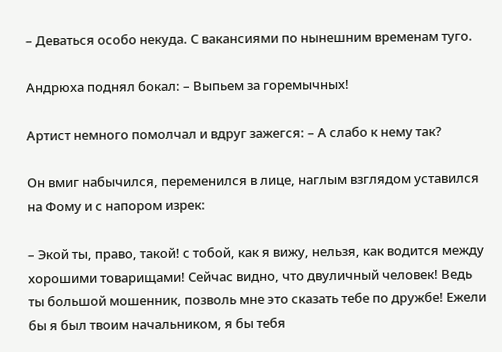– Деваться особо некуда. С вакансиями по нынешним временам туго.

Андрюха поднял бокал: – Выпьем за горемычных!

Артист немного помолчал и вдруг зажегся: – А слабо к нему так?

Он вмиг набычился, переменился в лице, наглым взглядом уставился на Фому и с напором изрек:

– Экой ты, право, такой! с тобой, как я вижу, нельзя, как водится между хорошими товарищами! Сейчас видно, что двуличный человек! Ведь ты большой мошенник, позволь мне это сказать тебе по дружбе! Ежели бы я был твоим начальником, я бы тебя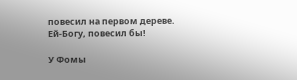повесил на первом дереве. Ей-Богу, повесил бы!

У Фомы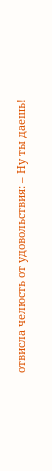отвисла челюсть от удовольствия: – Ну ты даешь!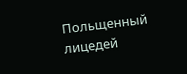Польщенный лицедей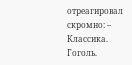отреагировал скромно: – Классика. Гоголь.